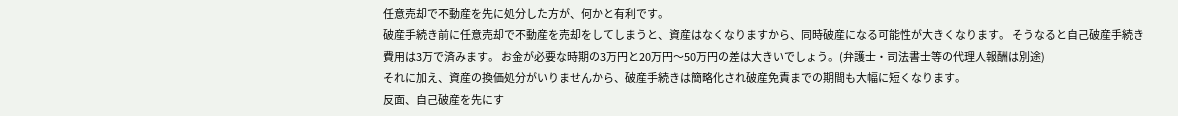任意売却で不動産を先に処分した方が、何かと有利です。
破産手続き前に任意売却で不動産を売却をしてしまうと、資産はなくなりますから、同時破産になる可能性が大きくなります。 そうなると自己破産手続き
費用は3万で済みます。 お金が必要な時期の3万円と20万円〜50万円の差は大きいでしょう。(弁護士・司法書士等の代理人報酬は別途)
それに加え、資産の換価処分がいりませんから、破産手続きは簡略化され破産免責までの期間も大幅に短くなります。
反面、自己破産を先にす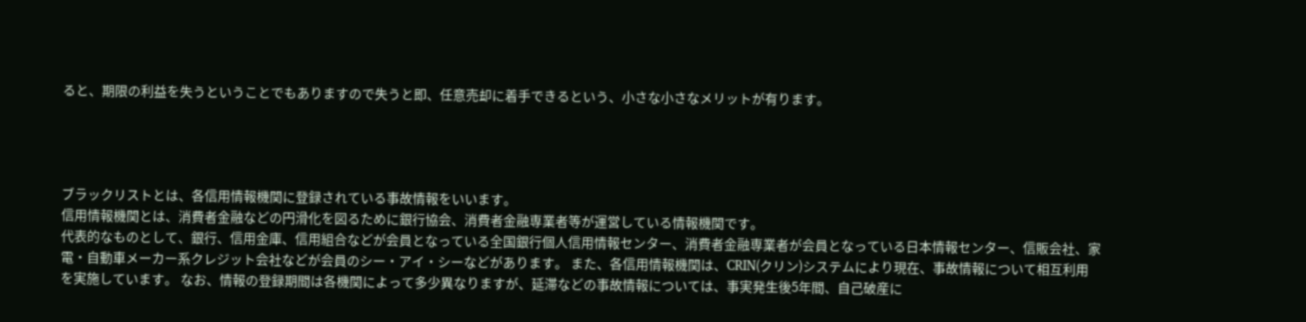ると、期限の利益を失うということでもありますので失うと即、任意売却に着手できるという、小さな小さなメリットが有ります。




ブラックリストとは、各信用情報機関に登録されている事故情報をいいます。
信用情報機関とは、消費者金融などの円滑化を図るために銀行協会、消費者金融専業者等が運営している情報機関です。
代表的なものとして、銀行、信用金庫、信用組合などが会員となっている全国銀行個人信用情報センター、消費者金融専業者が会員となっている日本情報センター、信販会社、家電・自動車メーカー系クレジット会社などが会員のシー・アイ・シーなどがあります。 また、各信用情報機関は、CRIN(クリン)システムにより現在、事故情報について相互利用を実施しています。 なお、情報の登録期間は各機関によって多少異なりますが、延滞などの事故情報については、事実発生後5年間、自己破産に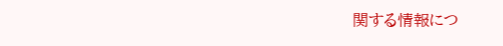関する情報につ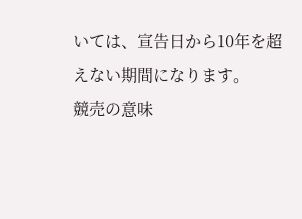いては、宣告日から10年を超えない期間になります。
競売の意味